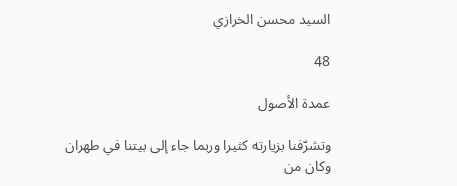السيد محسن الخرازي

48

عمدة الأصول

وتشرّفنا بزيارته كثيرا وربما جاء إلى بيتنا في طهران وكان من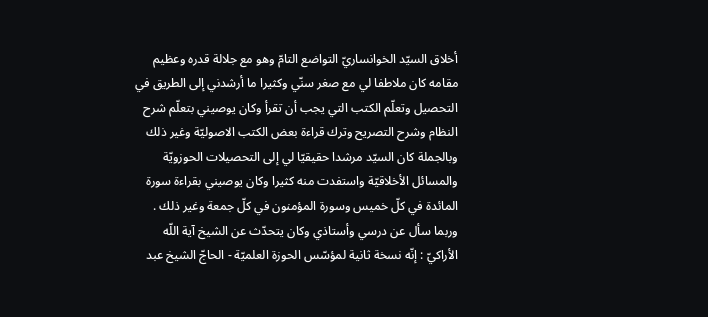أخلاق السيّد الخوانساريّ التواضع التامّ وهو مع جلالة قدره وعظيم مقامه كان ملاطفا لي مع صغر سنّي وكثيرا ما أرشدني إلى الطريق في التحصيل وتعلّم الكتب التي يجب أن تقرأ وكان يوصيني بتعلّم شرح النظام وشرح التصريح وترك قراءة بعض الكتب الاصوليّة وغير ذلك وبالجملة كان السيّد مرشدا حقيقيّا لي إلى التحصيلات الحوزويّة والمسائل الأخلاقيّة واستفدت منه كثيرا وكان يوصيني بقراءة سورة المائدة في كلّ خميس وسورة المؤمنون في كلّ جمعة وغير ذلك . وربما سأل عن درسي وأستاذي وكان يتحدّث عن الشيخ آية اللّه الأراكيّ : إنّه نسخة ثانية لمؤسّس الحوزة العلميّة - الحاجّ الشيخ عبد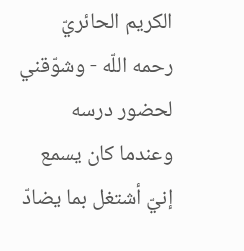الكريم الحائريّ رحمه اللّه - وشوّقني لحضور درسه وعندما كان يسمع إنيّ أشتغل بما يضادّ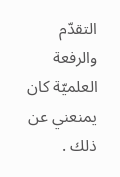التقدّم والرفعة العلميّة كان يمنعني عن ذلك .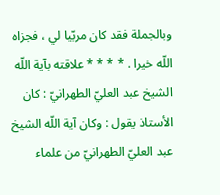وبالجملة فقد كان مربّيا لي ، فجزاه اللّه خيرا . * * * * علاقته بآية اللّه الشيخ عبد العليّ الطهرانيّ : كان الأستاذ يقول : وكان آية اللّه الشيخ عبد العليّ الطهرانيّ من علماء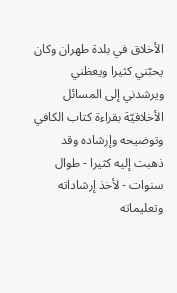الأخلاق في بلدة طهران وكان يحبّني كثيرا ويعظني ويرشدني إلى المسائل الأخلاقيّة بقراءة كتاب الكافي وتوضيحه وإرشاده وقد ذهبت إليه كثيرا - طوال سنوات - لأخذ إرشاداته وتعليماته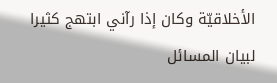الأخلاقيّة وكان إذا رآني ابتهج كثيرا لبيان المسائل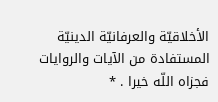الأخلاقيّة والعرفانيّة الدينيّة المستفادة من الآيات والروايات فجزاه اللّه خيرا . *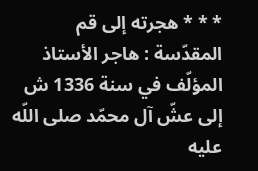* * * هجرته إلى قم المقدّسة : هاجر الأستاذ المؤلّف في سنة 1336 ش إلى عشّ آل محمّد صلى اللّه عليه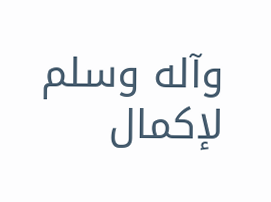وآله وسلم لإكمال